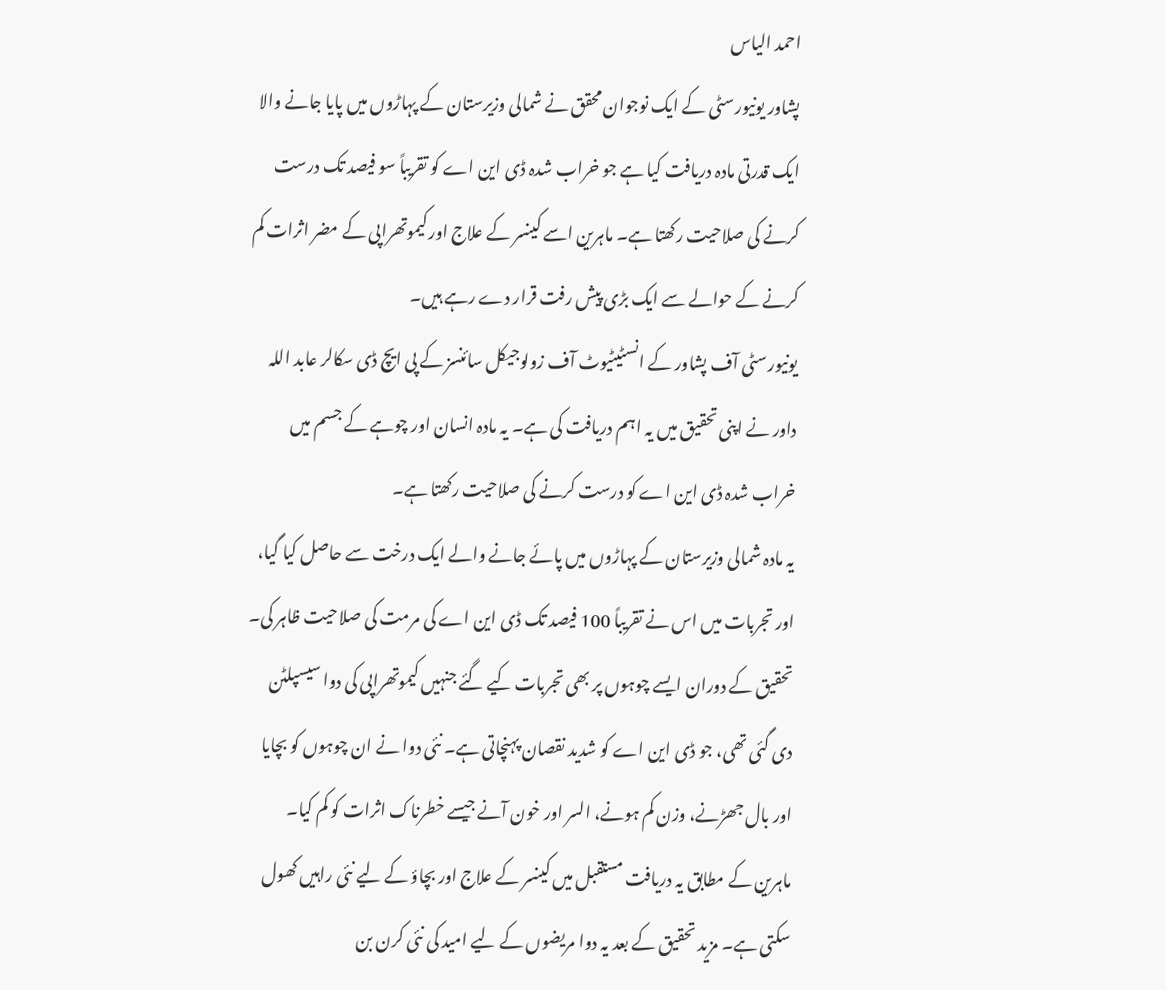احمد الیاس
پشاور یونیورسٹی کے ایک نوجوان محقق نے شمالی وزیرستان کے پہاڑوں میں پایا جانے والا ایک قدرتی مادہ دریافت کیا ہے جو خراب شدہ ڈی این اے کو تقریباً سو فیصد تک درست کرنے کی صلاحیت رکھتا ہے۔ ماہرین اسے کینسر کے علاج اور کیموتھراپی کے مضر اثرات کم کرنے کے حوالے سے ایک بڑی پیش رفت قرار دے رہے ہیں۔
یونیورسٹی آف پشاور کے انسٹیٹیوٹ آف زولوجیکل سائنسز کے پی ایچ ڈی سکالر عابد اللہ داور نے اپنی تحقیق میں یہ اہم دریافت کی ہے۔ یہ مادہ انسان اور چوہے کے جسم میں خراب شدہ ڈی این اے کو درست کرنے کی صلاحیت رکھتا ہے۔
یہ مادہ شمالی وزیرستان کے پہاڑوں میں پائے جانے والے ایک درخت سے حاصل کیا گیا، اور تجربات میں اس نے تقریباً 100 فیصد تک ڈی این اے کی مرمت کی صلاحیت ظاہر کی۔
تحقیق کے دوران ایسے چوہوں پر بھی تجربات کیے گئے جنہیں کیموتھراپی کی دوا سیسپلٹن دی گئی تھی، جو ڈی این اے کو شدید نقصان پہنچاتی ہے۔ نئی دوا نے ان چوہوں کو بچایا اور بال جھڑنے، وزن کم ہونے، السر اور خون آنے جیسے خطرناک اثرات کو کم کیا۔
ماہرین کے مطابق یہ دریافت مستقبل میں کینسر کے علاج اور بچاؤ کے لیے نئی راہیں کھول سکتی ہے۔ مزید تحقیق کے بعد یہ دوا مریضوں کے لیے امید کی نئی کرن بن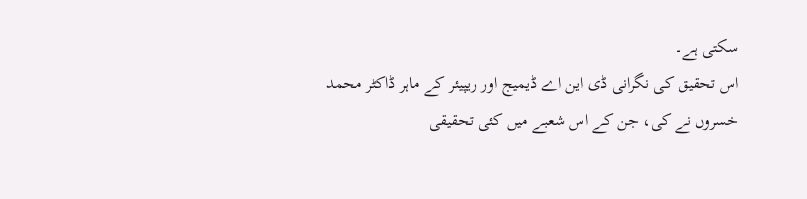سکتی ہے۔
اس تحقیق کی نگرانی ڈی این اے ڈیمیج اور ریپیئر کے ماہر ڈاکٹر محمد خسروں نے کی، جن کے اس شعبے میں کئی تحقیقی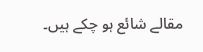مقالے شائع ہو چکے ہیں۔